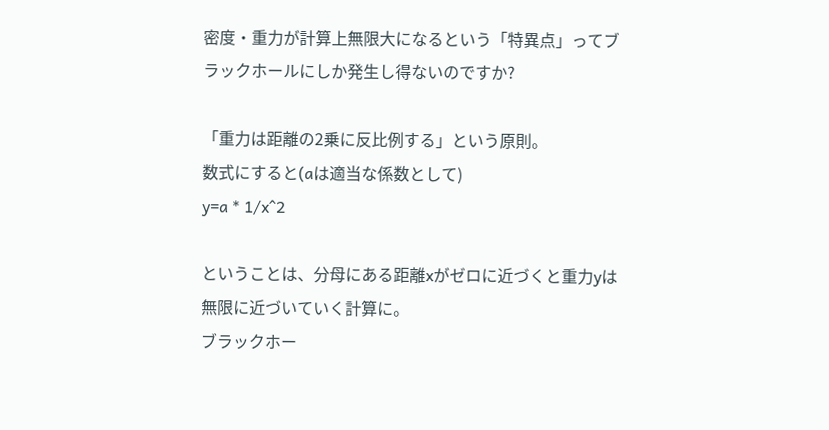密度・重力が計算上無限大になるという「特異点」ってブラックホールにしか発生し得ないのですか?

「重力は距離の2乗に反比例する」という原則。
数式にすると(aは適当な係数として)
y=a * 1/x^2

ということは、分母にある距離xがゼロに近づくと重力yは無限に近づいていく計算に。
ブラックホー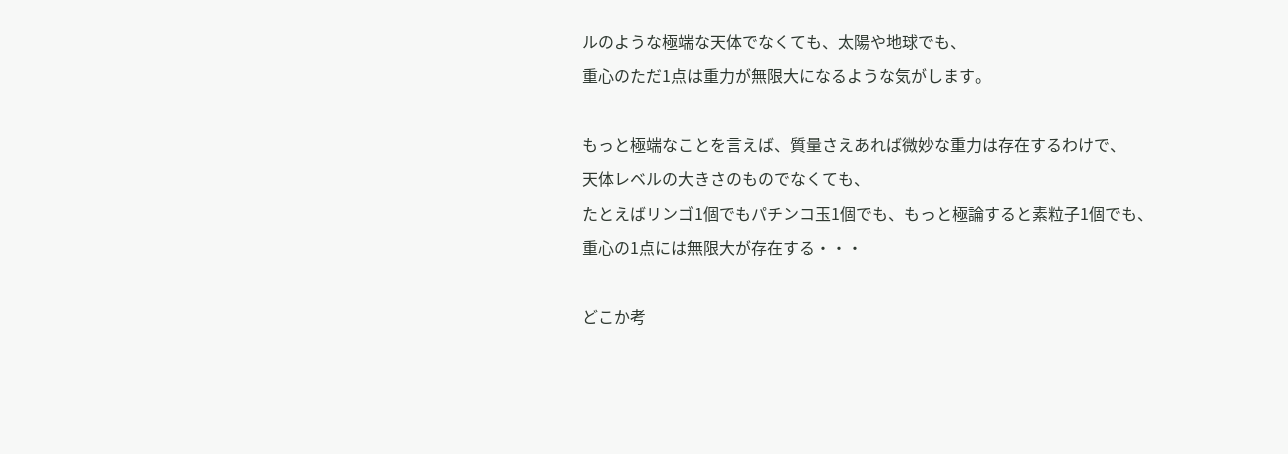ルのような極端な天体でなくても、太陽や地球でも、
重心のただ1点は重力が無限大になるような気がします。

もっと極端なことを言えば、質量さえあれば微妙な重力は存在するわけで、
天体レベルの大きさのものでなくても、
たとえばリンゴ1個でもパチンコ玉1個でも、もっと極論すると素粒子1個でも、
重心の1点には無限大が存在する・・・

どこか考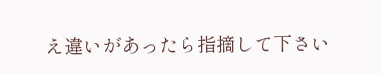え違いがあったら指摘して下さい